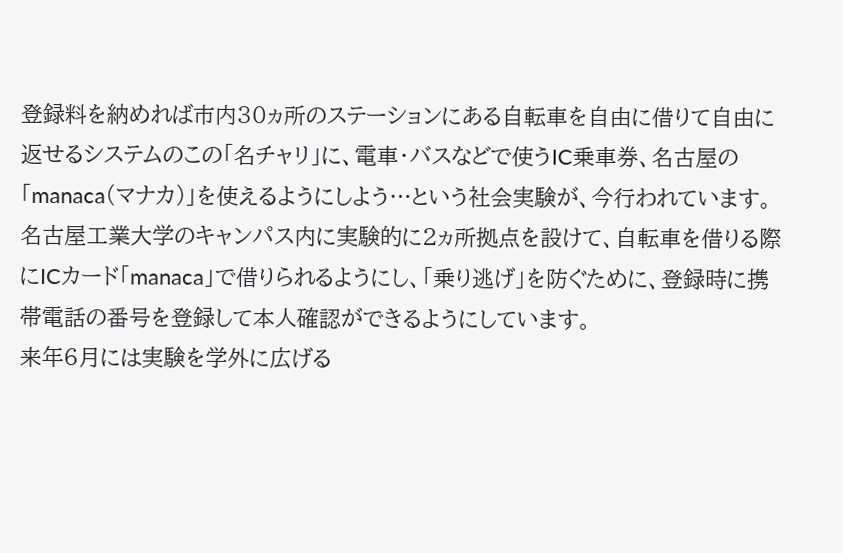登録料を納めれば市内30ヵ所のステーションにある自転車を自由に借りて自由に返せるシステムのこの「名チャリ」に、電車・バスなどで使うIC乗車券、名古屋の「manaca(マナカ)」を使えるようにしよう…という社会実験が、今行われています。
名古屋工業大学のキャンパス内に実験的に2ヵ所拠点を設けて、自転車を借りる際にICカード「manaca」で借りられるようにし、「乗り逃げ」を防ぐために、登録時に携帯電話の番号を登録して本人確認ができるようにしています。
来年6月には実験を学外に広げる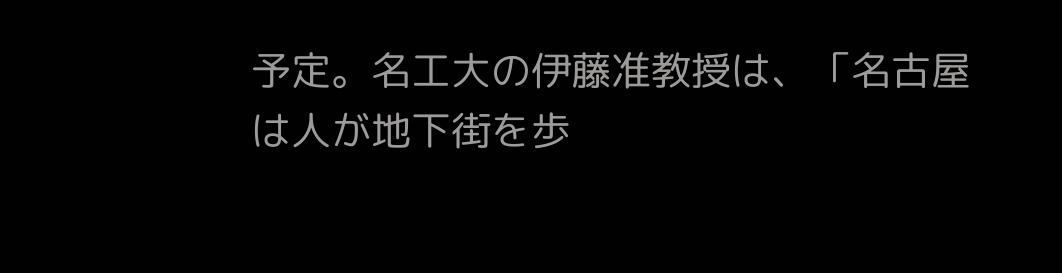予定。名工大の伊藤准教授は、「名古屋は人が地下街を歩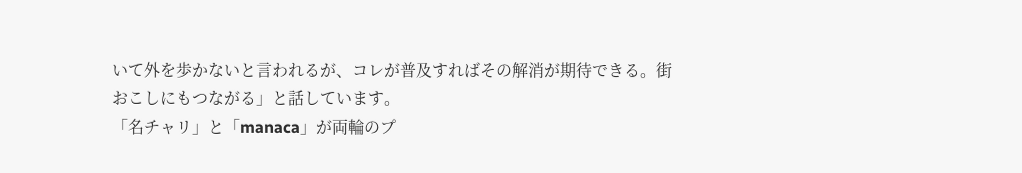いて外を歩かないと言われるが、コレが普及すればその解消が期待できる。街おこしにもつながる」と話しています。
「名チャリ」と「manaca」が両輪のプ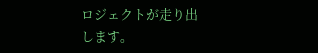ロジェクトが走り出します。